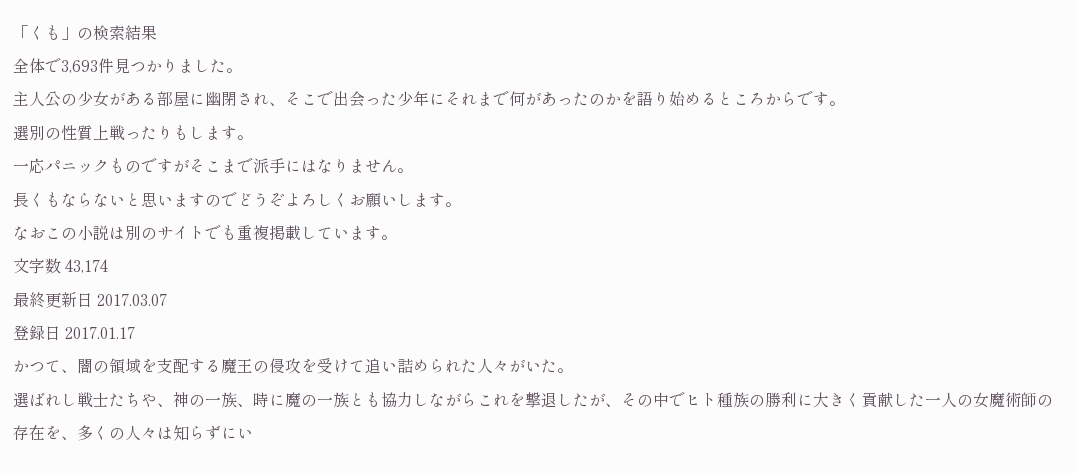「くも」の検索結果
全体で3,693件見つかりました。
主人公の少女がある部屋に幽閉され、そこで出会った少年にそれまで何があったのかを語り始めるところからです。
選別の性質上戦ったりもします。
一応パニックものですがそこまで派手にはなりません。
長くもならないと思いますのでどうぞよろしくお願いします。
なおこの小説は別のサイトでも重複掲載しています。
文字数 43,174
最終更新日 2017.03.07
登録日 2017.01.17
かつて、闇の領域を支配する魔王の侵攻を受けて追い詰められた人々がいた。
選ばれし戦士たちや、神の一族、時に魔の一族とも協力しながらこれを撃退したが、その中でヒト種族の勝利に大きく貢献した一人の女魔術師の存在を、多くの人々は知らずにい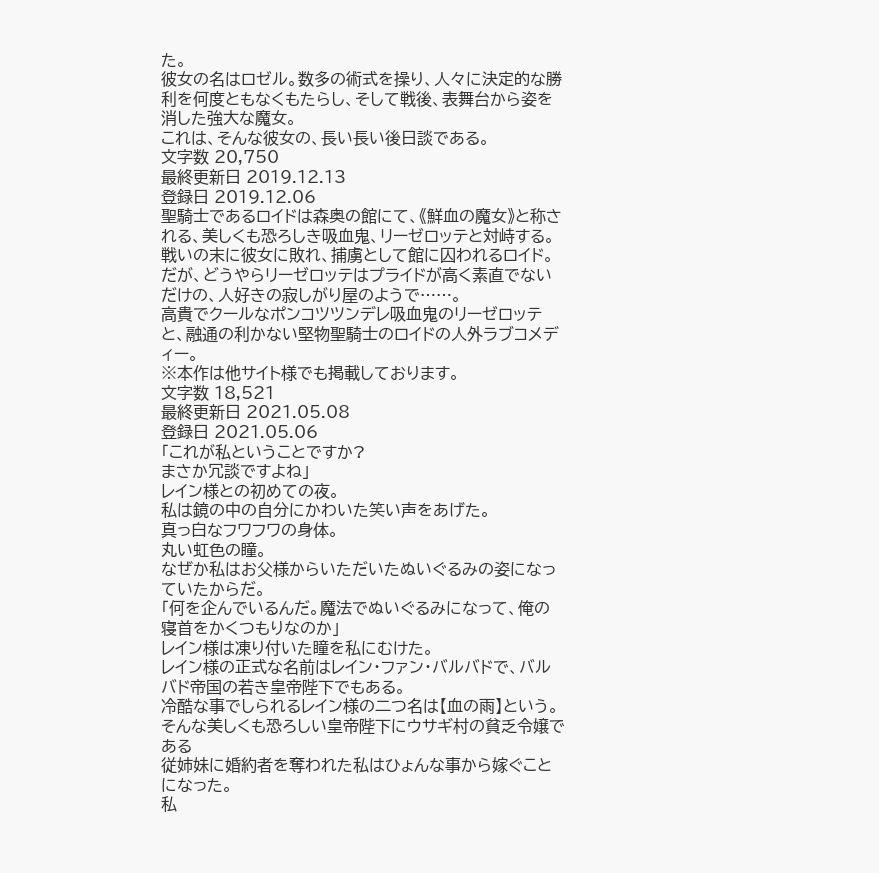た。
彼女の名はロゼル。数多の術式を操り、人々に決定的な勝利を何度ともなくもたらし、そして戦後、表舞台から姿を消した強大な魔女。
これは、そんな彼女の、長い長い後日談である。
文字数 20,750
最終更新日 2019.12.13
登録日 2019.12.06
聖騎士であるロイドは森奥の館にて、《鮮血の魔女》と称される、美しくも恐ろしき吸血鬼、リーゼロッテと対峙する。戦いの末に彼女に敗れ、捕虜として館に囚われるロイド。だが、どうやらリーゼロッテはプライドが高く素直でないだけの、人好きの寂しがり屋のようで……。
高貴でクールなポンコツツンデレ吸血鬼のリーゼロッテと、融通の利かない堅物聖騎士のロイドの人外ラブコメディー。
※本作は他サイト様でも掲載しております。
文字数 18,521
最終更新日 2021.05.08
登録日 2021.05.06
「これが私ということですか?
まさか冗談ですよね」
レイン様との初めての夜。
私は鏡の中の自分にかわいた笑い声をあげた。
真っ白なフワフワの身体。
丸い虹色の瞳。
なぜか私はお父様からいただいたぬいぐるみの姿になっていたからだ。
「何を企んでいるんだ。魔法でぬいぐるみになって、俺の寝首をかくつもりなのか」
レイン様は凍り付いた瞳を私にむけた。
レイン様の正式な名前はレイン・ファン・バルバドで、バルバド帝国の若き皇帝陛下でもある。
冷酷な事でしられるレイン様の二つ名は【血の雨】という。
そんな美しくも恐ろしい皇帝陛下にウサギ村の貧乏令嬢である
従姉妹に婚約者を奪われた私はひょんな事から嫁ぐことになった。
私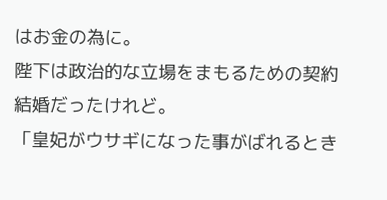はお金の為に。
陛下は政治的な立場をまもるための契約結婚だったけれど。
「皇妃がウサギになった事がばれるとき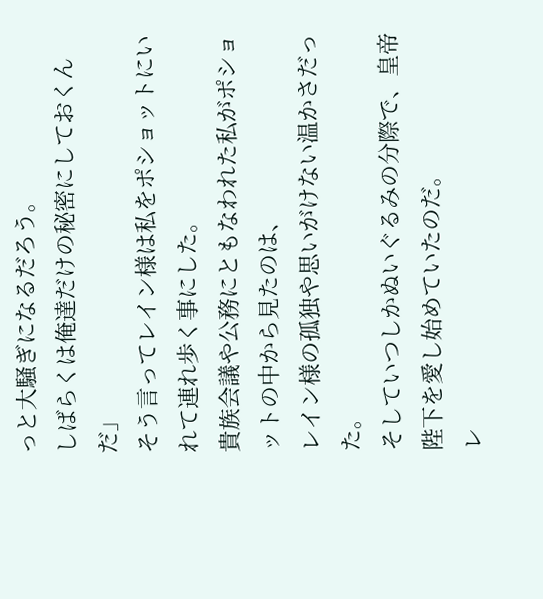っと大騒ぎになるだろう。
しばらくは俺達だけの秘密にしておくんだ」
そう言ってレイン様は私をポショットにいれて連れ歩く事にした。
貴族会議や公務にともなわれた私がポショットの中から見たのは、
レイン様の孤独や思いがけない温かさだった。
そしていつしかぬいぐるみの分際で、皇帝陛下を愛し始めていたのだ。
レ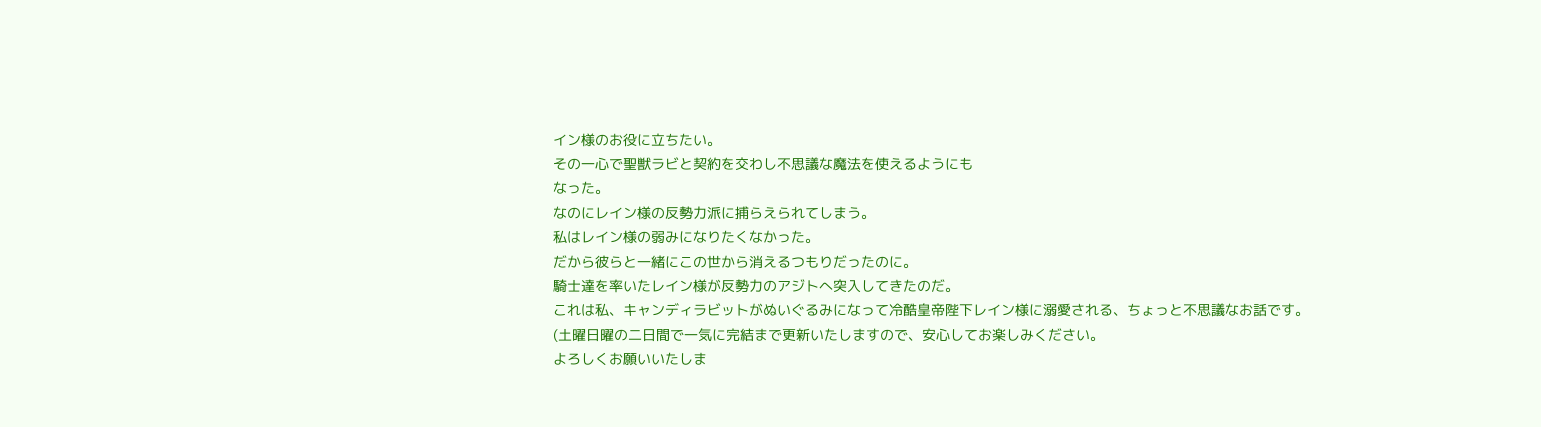イン様のお役に立ちたい。
その一心で聖獣ラビと契約を交わし不思議な魔法を使えるようにも
なった。
なのにレイン様の反勢力派に捕らえられてしまう。
私はレイン様の弱みになりたくなかった。
だから彼らと一緒にこの世から消えるつもりだったのに。
騎士達を率いたレイン様が反勢力のアジトへ突入してきたのだ。
これは私、キャンディラビットがぬいぐるみになって冷酷皇帝陛下レイン様に溺愛される、ちょっと不思議なお話です。
(土曜日曜の二日間で一気に完結まで更新いたしますので、安心してお楽しみください。
よろしくお願いいたしま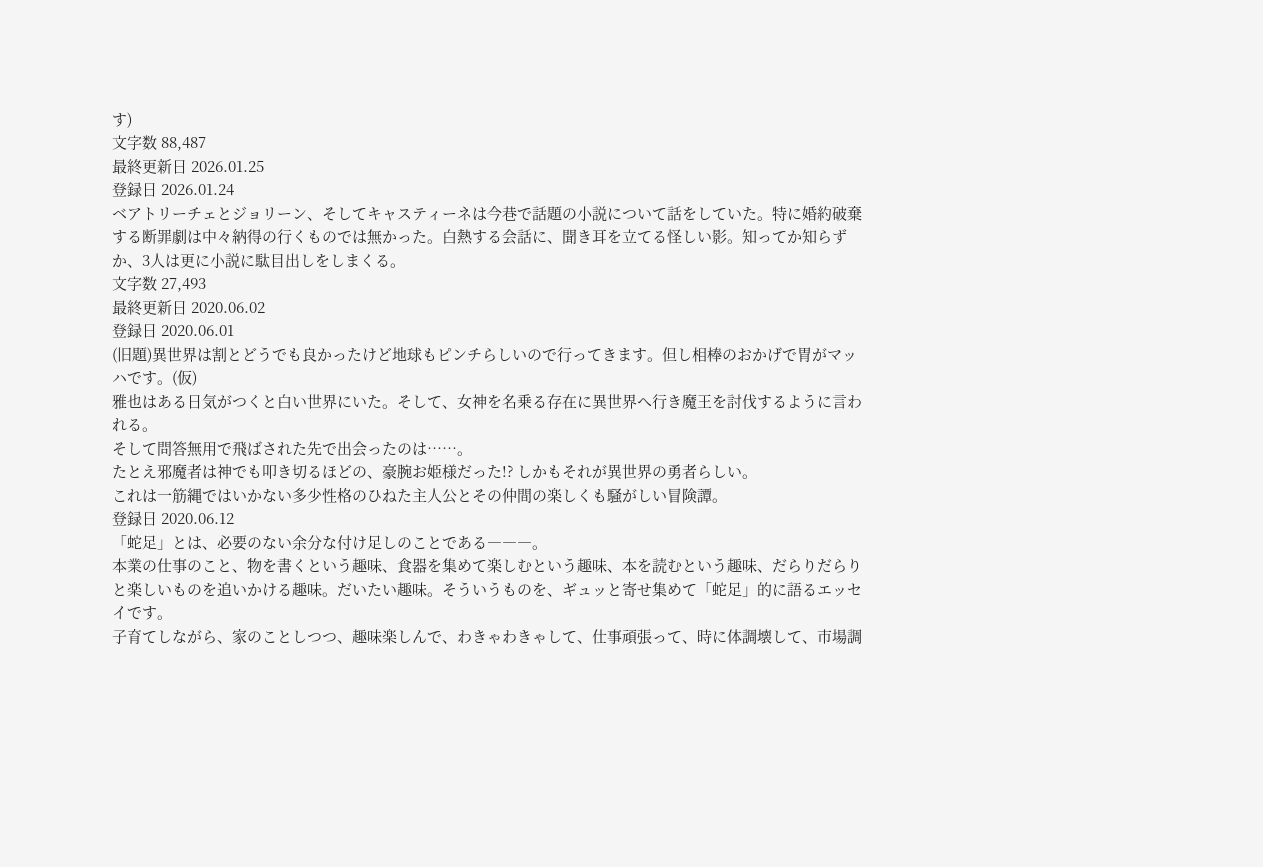す)
文字数 88,487
最終更新日 2026.01.25
登録日 2026.01.24
ベアトリーチェとジョリーン、そしてキャスティーネは今巷で話題の小説について話をしていた。特に婚約破棄する断罪劇は中々納得の行くものでは無かった。白熱する会話に、聞き耳を立てる怪しい影。知ってか知らずか、3人は更に小説に駄目出しをしまくる。
文字数 27,493
最終更新日 2020.06.02
登録日 2020.06.01
(旧題)異世界は割とどうでも良かったけど地球もピンチらしいので行ってきます。但し相棒のおかげで胃がマッハです。(仮)
雅也はある日気がつくと白い世界にいた。そして、女神を名乗る存在に異世界へ行き魔王を討伐するように言われる。
そして問答無用で飛ばされた先で出会ったのは……。
たとえ邪魔者は神でも叩き切るほどの、豪腕お姫様だった!? しかもそれが異世界の勇者らしい。
これは一筋縄ではいかない多少性格のひねた主人公とその仲間の楽しくも騒がしい冒険譚。
登録日 2020.06.12
「蛇足」とは、必要のない余分な付け足しのことである―――。
本業の仕事のこと、物を書くという趣味、食器を集めて楽しむという趣味、本を読むという趣味、だらりだらりと楽しいものを追いかける趣味。だいたい趣味。そういうものを、ギュッと寄せ集めて「蛇足」的に語るエッセイです。
子育てしながら、家のことしつつ、趣味楽しんで、わきゃわきゃして、仕事頑張って、時に体調壊して、市場調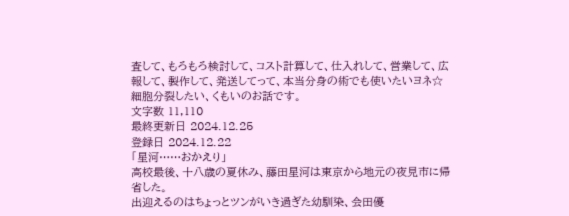査して、もろもろ検討して、コスト計算して、仕入れして、営業して、広報して、製作して、発送してって、本当分身の術でも使いたいヨネ☆
細胞分裂したい、くもいのお話です。
文字数 11,110
最終更新日 2024.12.25
登録日 2024.12.22
「星河……おかえり」
高校最後、十八歳の夏休み、藤田星河は東京から地元の夜見市に帰省した。
出迎えるのはちょっとツンがいき過ぎた幼馴染、会田優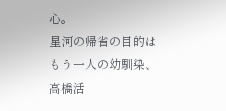心。
星河の帰省の目的はもう一人の幼馴染、高橋活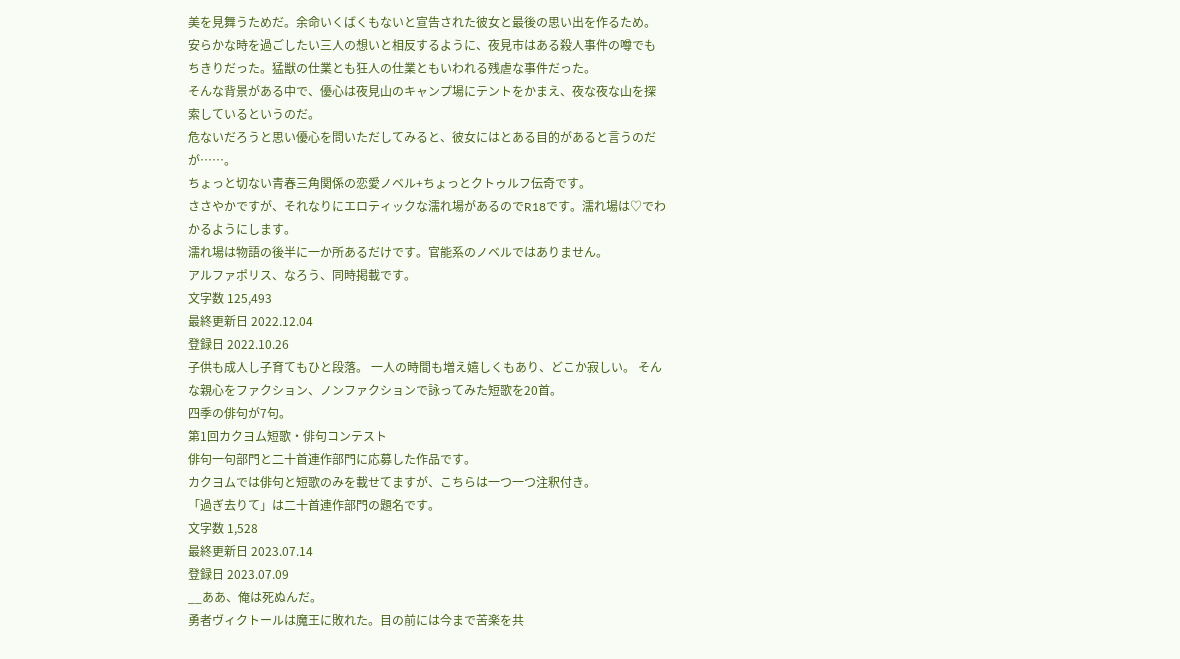美を見舞うためだ。余命いくばくもないと宣告された彼女と最後の思い出を作るため。
安らかな時を過ごしたい三人の想いと相反するように、夜見市はある殺人事件の噂でもちきりだった。猛獣の仕業とも狂人の仕業ともいわれる残虐な事件だった。
そんな背景がある中で、優心は夜見山のキャンプ場にテントをかまえ、夜な夜な山を探索しているというのだ。
危ないだろうと思い優心を問いただしてみると、彼女にはとある目的があると言うのだが……。
ちょっと切ない青春三角関係の恋愛ノベル+ちょっとクトゥルフ伝奇です。
ささやかですが、それなりにエロティックな濡れ場があるのでR18です。濡れ場は♡でわかるようにします。
濡れ場は物語の後半に一か所あるだけです。官能系のノベルではありません。
アルファポリス、なろう、同時掲載です。
文字数 125,493
最終更新日 2022.12.04
登録日 2022.10.26
子供も成人し子育てもひと段落。 一人の時間も増え嬉しくもあり、どこか寂しい。 そんな親心をファクション、ノンファクションで詠ってみた短歌を20首。
四季の俳句が7句。
第1回カクヨム短歌・俳句コンテスト
俳句一句部門と二十首連作部門に応募した作品です。
カクヨムでは俳句と短歌のみを載せてますが、こちらは一つ一つ注釈付き。
「過ぎ去りて」は二十首連作部門の題名です。
文字数 1,528
最終更新日 2023.07.14
登録日 2023.07.09
__ああ、俺は死ぬんだ。
勇者ヴィクトールは魔王に敗れた。目の前には今まで苦楽を共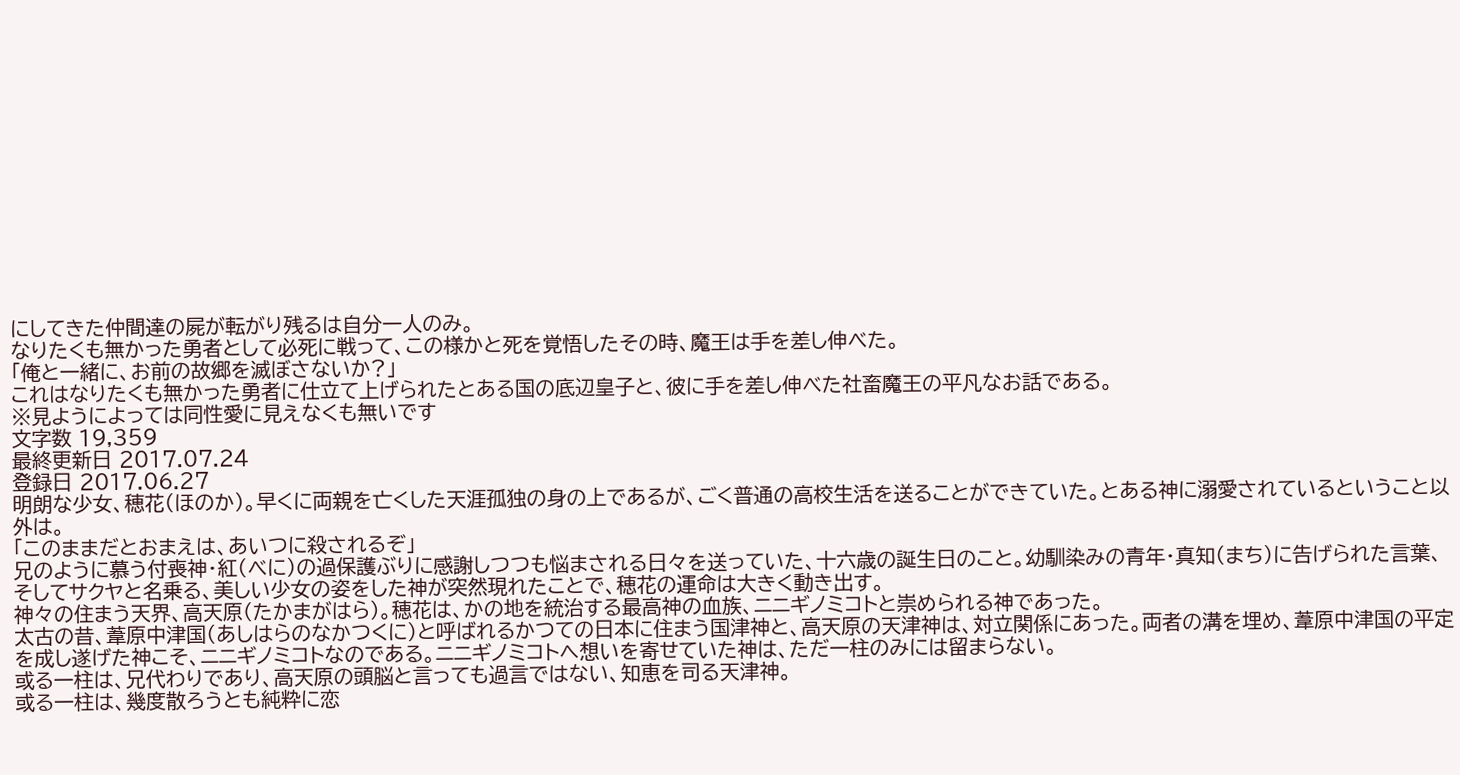にしてきた仲間達の屍が転がり残るは自分一人のみ。
なりたくも無かった勇者として必死に戦って、この様かと死を覚悟したその時、魔王は手を差し伸べた。
「俺と一緒に、お前の故郷を滅ぼさないか?」
これはなりたくも無かった勇者に仕立て上げられたとある国の底辺皇子と、彼に手を差し伸べた社畜魔王の平凡なお話である。
※見ようによっては同性愛に見えなくも無いです
文字数 19,359
最終更新日 2017.07.24
登録日 2017.06.27
明朗な少女、穂花(ほのか)。早くに両親を亡くした天涯孤独の身の上であるが、ごく普通の高校生活を送ることができていた。とある神に溺愛されているということ以外は。
「このままだとおまえは、あいつに殺されるぞ」
兄のように慕う付喪神・紅(べに)の過保護ぶりに感謝しつつも悩まされる日々を送っていた、十六歳の誕生日のこと。幼馴染みの青年・真知(まち)に告げられた言葉、そしてサクヤと名乗る、美しい少女の姿をした神が突然現れたことで、穂花の運命は大きく動き出す。
神々の住まう天界、高天原(たかまがはら)。穂花は、かの地を統治する最高神の血族、ニニギノミコトと崇められる神であった。
太古の昔、葦原中津国(あしはらのなかつくに)と呼ばれるかつての日本に住まう国津神と、高天原の天津神は、対立関係にあった。両者の溝を埋め、葦原中津国の平定を成し遂げた神こそ、ニニギノミコトなのである。ニニギノミコトへ想いを寄せていた神は、ただ一柱のみには留まらない。
或る一柱は、兄代わりであり、高天原の頭脳と言っても過言ではない、知恵を司る天津神。
或る一柱は、幾度散ろうとも純粋に恋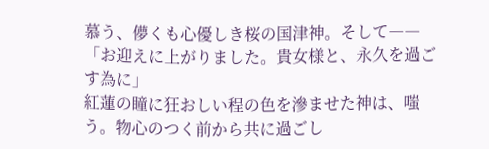慕う、儚くも心優しき桜の国津神。そして――
「お迎えに上がりました。貴女様と、永久を過ごす為に」
紅蓮の瞳に狂おしい程の色を滲ませた神は、嗤う。物心のつく前から共に過ごし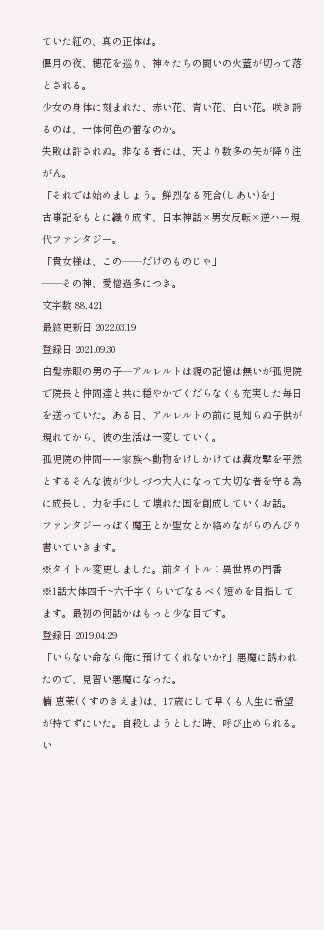ていた紅の、真の正体は。
偃月の夜、穂花を巡り、神々たちの闘いの火蓋が切って落とされる。
少女の身体に刻まれた、赤い花、青い花、白い花。咲き誇るのは、一体何色の蕾なのか。
失敗は許されぬ。非なる者には、天より数多の矢が降り注がん。
「それでは始めましょう。鮮烈なる死合(しあい)を」
古事記をもとに織り成す、日本神話×男女反転×逆ハー現代ファンタジー。
「貴女様は、この――だけのものじゃ」
――その神、愛憎過多につき。
文字数 88,421
最終更新日 2022.03.19
登録日 2021.09.30
白髪赤眼の男の子―アルレルトは親の記憶は無いが孤児院で院長と仲間達と共に穏やかでくだらなくも充実した毎日を送っていた。ある日、アルレルトの前に見知らぬ子供が現れてから、彼の生活は一変していく。
孤児院の仲間ーー家族へ動物をけしかけては糞攻撃を平然とするそんな彼が少しづつ大人になって大切な者を守る為に成長し、力を手にして壊れた国を創成していくお話。
ファンタジーっぽく魔王とか聖女とか絡めながらのんびり書いていきます。
※タイトル変更しました。前タイトル︰異世界の門番
※1話大体四千~六千字くらいでなるべく短めを目指してます。最初の何話かはもっと少な目です。
登録日 2019.04.29
「いらない命なら俺に預けてくれないか?」悪魔に誘われたので、見習い悪魔になった。
楠 恵茉(くすのきえま)は、17歳にして早くも人生に希望が持てずにいた。自殺しようとした時、呼び止められる。い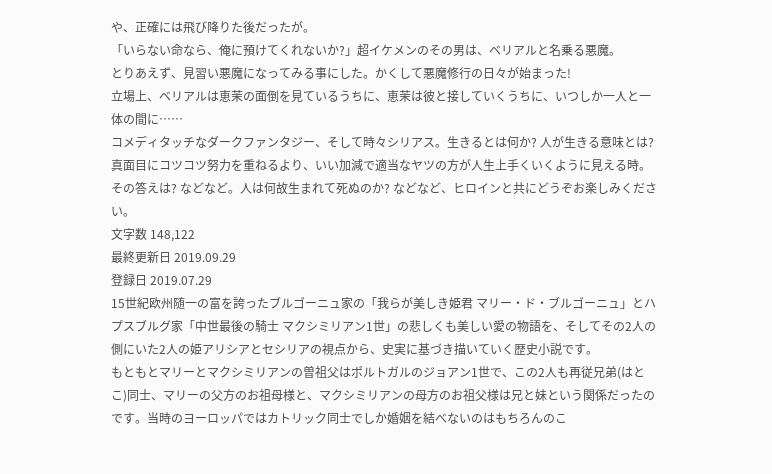や、正確には飛び降りた後だったが。
「いらない命なら、俺に預けてくれないか?」超イケメンのその男は、ベリアルと名乗る悪魔。
とりあえず、見習い悪魔になってみる事にした。かくして悪魔修行の日々が始まった!
立場上、ベリアルは恵茉の面倒を見ているうちに、恵茉は彼と接していくうちに、いつしか一人と一体の間に……
コメディタッチなダークファンタジー、そして時々シリアス。生きるとは何か? 人が生きる意味とは? 真面目にコツコツ努力を重ねるより、いい加減で適当なヤツの方が人生上手くいくように見える時。その答えは? などなど。人は何故生まれて死ぬのか? などなど、ヒロインと共にどうぞお楽しみください。
文字数 148,122
最終更新日 2019.09.29
登録日 2019.07.29
15世紀欧州随一の富を誇ったブルゴーニュ家の「我らが美しき姫君 マリー・ド・ブルゴーニュ」とハプスブルグ家「中世最後の騎士 マクシミリアン1世」の悲しくも美しい愛の物語を、そしてその2人の側にいた2人の姫アリシアとセシリアの視点から、史実に基づき描いていく歴史小説です。
もともとマリーとマクシミリアンの曽祖父はポルトガルのジョアン1世で、この2人も再従兄弟(はとこ)同士、マリーの父方のお祖母様と、マクシミリアンの母方のお祖父様は兄と妹という関係だったのです。当時のヨーロッパではカトリック同士でしか婚姻を結べないのはもちろんのこ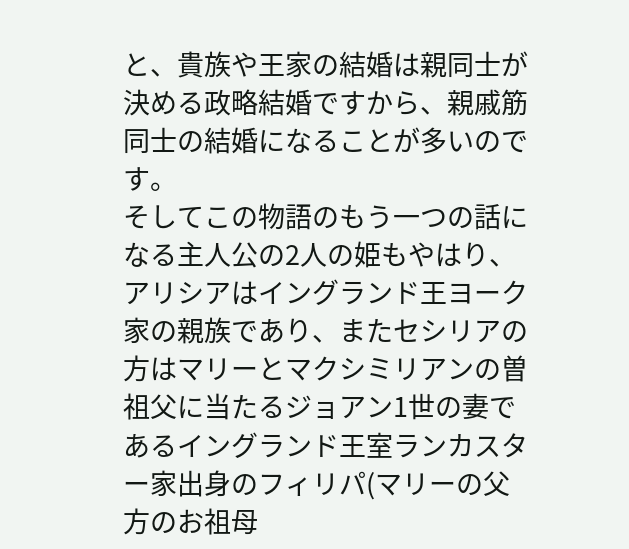と、貴族や王家の結婚は親同士が決める政略結婚ですから、親戚筋同士の結婚になることが多いのです。
そしてこの物語のもう一つの話になる主人公の2人の姫もやはり、アリシアはイングランド王ヨーク家の親族であり、またセシリアの方はマリーとマクシミリアンの曽祖父に当たるジョアン1世の妻であるイングランド王室ランカスター家出身のフィリパ(マリーの父方のお祖母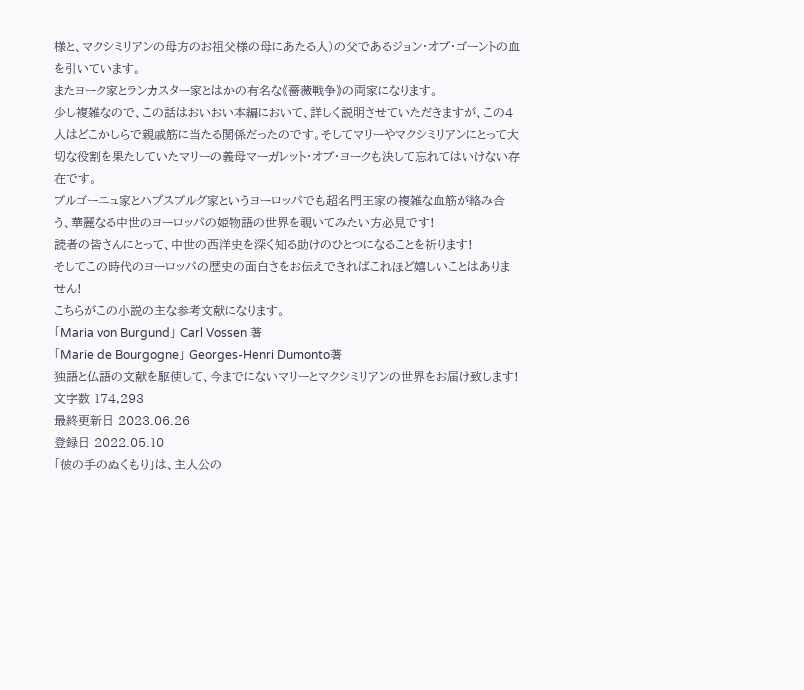様と、マクシミリアンの母方のお祖父様の母にあたる人)の父であるジョン・オブ・ゴーントの血を引いています。
またヨーク家とランカスター家とはかの有名な《薔薇戦争》の両家になります。
少し複雑なので、この話はおいおい本編において、詳しく説明させていただきますが、この4人はどこかしらで親戚筋に当たる関係だったのです。そしてマリーやマクシミリアンにとって大切な役割を果たしていたマリーの義母マーガレット・オブ・ヨークも決して忘れてはいけない存在です。
ブルゴーニュ家とハプスブルグ家というヨーロッパでも超名門王家の複雑な血筋が絡み合う、華麗なる中世のヨーロッパの姫物語の世界を覗いてみたい方必見です!
読者の皆さんにとって、中世の西洋史を深く知る助けのひとつになることを祈ります!
そしてこの時代のヨーロッパの歴史の面白さをお伝えできればこれほど嬉しいことはありません!
こちらがこの小説の主な参考文献になります。
「Maria von Burgund」 Carl Vossen 著
「Marie de Bourgogne」 Georges-Henri Dumonto著
独語と仏語の文献を駆使して、今までにないマリーとマクシミリアンの世界をお届け致します!
文字数 174,293
最終更新日 2023.06.26
登録日 2022.05.10
「彼の手のぬくもり」は、主人公の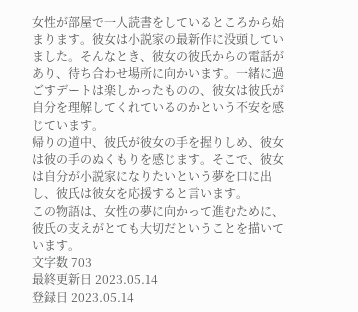女性が部屋で一人読書をしているところから始まります。彼女は小説家の最新作に没頭していました。そんなとき、彼女の彼氏からの電話があり、待ち合わせ場所に向かいます。一緒に過ごすデートは楽しかったものの、彼女は彼氏が自分を理解してくれているのかという不安を感じています。
帰りの道中、彼氏が彼女の手を握りしめ、彼女は彼の手のぬくもりを感じます。そこで、彼女は自分が小説家になりたいという夢を口に出し、彼氏は彼女を応援すると言います。
この物語は、女性の夢に向かって進むために、彼氏の支えがとても大切だということを描いています。
文字数 703
最終更新日 2023.05.14
登録日 2023.05.14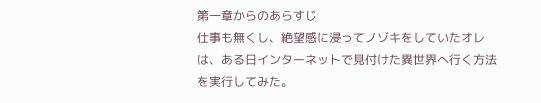第一章からのあらすじ
仕事も無くし、絶望感に浸ってノゾキをしていたオレは、ある日インターネットで見付けた異世界へ行く方法を実行してみた。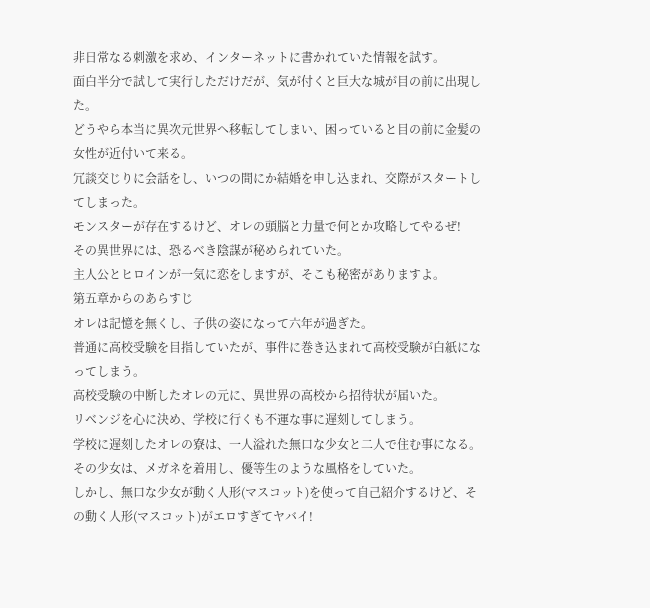非日常なる刺激を求め、インターネットに書かれていた情報を試す。
面白半分で試して実行しただけだが、気が付くと巨大な城が目の前に出現した。
どうやら本当に異次元世界へ移転してしまい、困っていると目の前に金髪の女性が近付いて来る。
冗談交じりに会話をし、いつの間にか結婚を申し込まれ、交際がスタートしてしまった。
モンスターが存在するけど、オレの頭脳と力量で何とか攻略してやるぜ!
その異世界には、恐るべき陰謀が秘められていた。
主人公とヒロインが一気に恋をしますが、そこも秘密がありますよ。
第五章からのあらすじ
オレは記憶を無くし、子供の姿になって六年が過ぎた。
普通に高校受験を目指していたが、事件に巻き込まれて高校受験が白紙になってしまう。
高校受験の中断したオレの元に、異世界の高校から招待状が届いた。
リベンジを心に決め、学校に行くも不運な事に遅刻してしまう。
学校に遅刻したオレの寮は、一人溢れた無口な少女と二人で住む事になる。
その少女は、メガネを着用し、優等生のような風格をしていた。
しかし、無口な少女が動く人形(マスコット)を使って自己紹介するけど、その動く人形(マスコット)がエロすぎてヤバイ!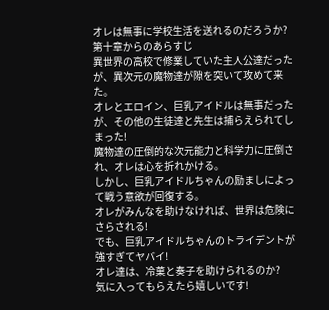オレは無事に学校生活を送れるのだろうか?
第十章からのあらすじ
異世界の高校で修業していた主人公達だったが、異次元の魔物達が隙を突いて攻めて来た。
オレとエロイン、巨乳アイドルは無事だったが、その他の生徒達と先生は捕らえられてしまった!
魔物達の圧倒的な次元能力と科学力に圧倒され、オレは心を折れかける。
しかし、巨乳アイドルちゃんの励ましによって戦う意欲が回復する。
オレがみんなを助けなければ、世界は危険にさらされる!
でも、巨乳アイドルちゃんのトライデントが強すぎてヤバイ!
オレ達は、冷菓と奏子を助けられるのか?
気に入ってもらえたら嬉しいです!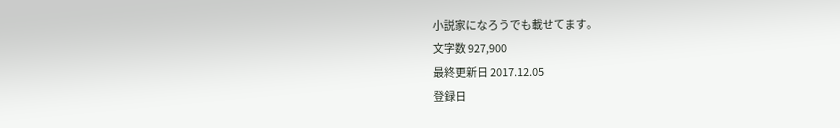小説家になろうでも載せてます。
文字数 927,900
最終更新日 2017.12.05
登録日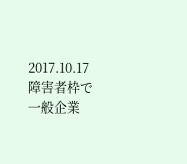2017.10.17
障害者枠で一般企業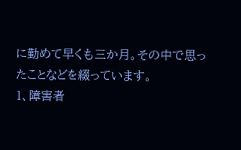に勤めて早くも三か月。その中で思ったことなどを綴っています。
1、障害者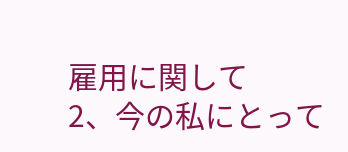雇用に関して
2、今の私にとって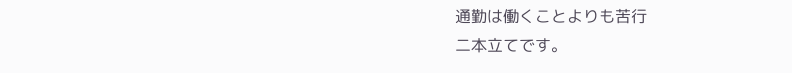通勤は働くことよりも苦行
二本立てです。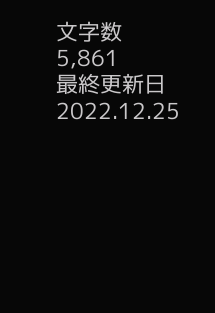文字数 5,861
最終更新日 2022.12.25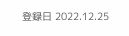登録日 2022.12.25